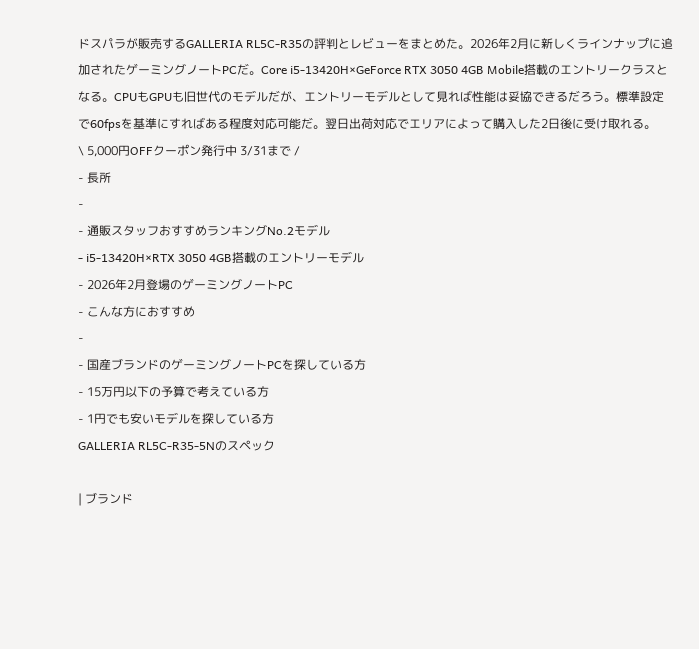ドスパラが販売するGALLERIA RL5C-R35の評判とレビューをまとめた。2026年2月に新しくラインナップに追加されたゲーミングノートPCだ。Core i5-13420H×GeForce RTX 3050 4GB Mobile搭載のエントリークラスとなる。CPUもGPUも旧世代のモデルだが、エントリーモデルとして見れば性能は妥協できるだろう。標準設定で60fpsを基準にすればある程度対応可能だ。翌日出荷対応でエリアによって購入した2日後に受け取れる。
\ 5,000円OFFクーポン発行中 3/31まで /
- 長所
-
- 通販スタッフおすすめランキングNo.2モデル
- i5-13420H×RTX 3050 4GB搭載のエントリーモデル
- 2026年2月登場のゲーミングノートPC
- こんな方におすすめ
-
- 国産ブランドのゲーミングノートPCを探している方
- 15万円以下の予算で考えている方
- 1円でも安いモデルを探している方
GALLERIA RL5C-R35-5Nのスペック

| ブランド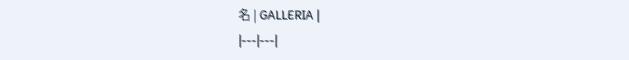名 | GALLERIA |
|---|---|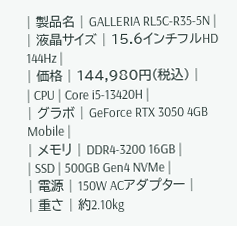| 製品名 | GALLERIA RL5C-R35-5N |
| 液晶サイズ | 15.6インチフルHD 144Hz |
| 価格 | 144,980円(税込) |
| CPU | Core i5-13420H |
| グラボ | GeForce RTX 3050 4GB Mobile |
| メモリ | DDR4-3200 16GB |
| SSD | 500GB Gen4 NVMe |
| 電源 | 150W ACアダプター |
| 重さ | 約2.10kg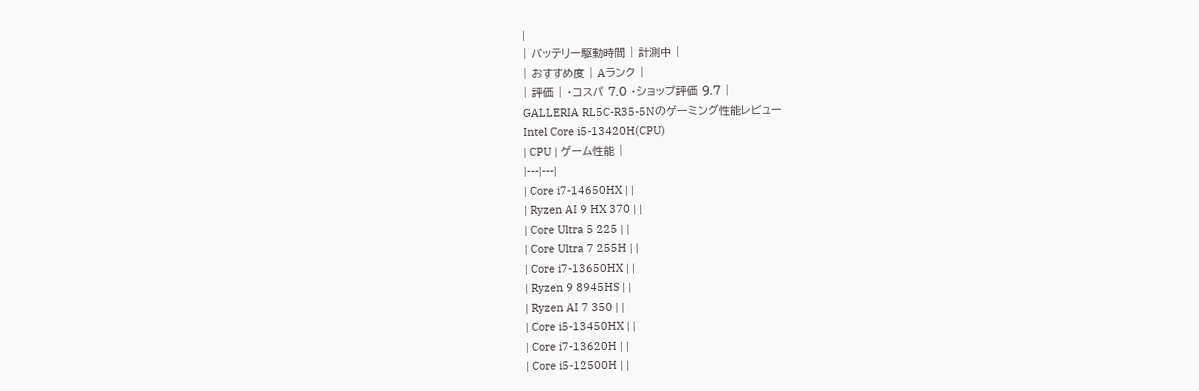|
| バッテリー駆動時間 | 計測中 |
| おすすめ度 | Aランク |
| 評価 | ・コスパ 7.0 ・ショップ評価 9.7 |
GALLERIA RL5C-R35-5Nのゲーミング性能レビュー
Intel Core i5-13420H(CPU)
| CPU | ゲーム性能 |
|---|---|
| Core i7-14650HX | |
| Ryzen AI 9 HX 370 | |
| Core Ultra 5 225 | |
| Core Ultra 7 255H | |
| Core i7-13650HX | |
| Ryzen 9 8945HS | |
| Ryzen AI 7 350 | |
| Core i5-13450HX | |
| Core i7-13620H | |
| Core i5-12500H | |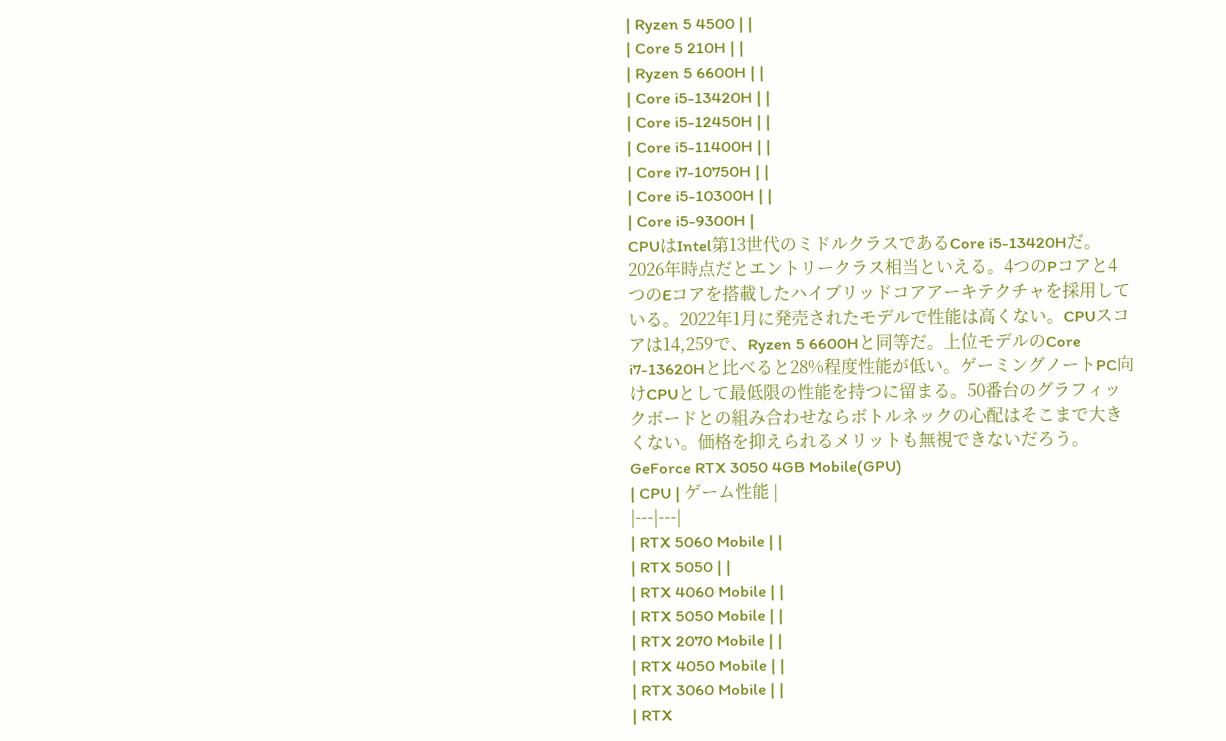| Ryzen 5 4500 | |
| Core 5 210H | |
| Ryzen 5 6600H | |
| Core i5-13420H | |
| Core i5-12450H | |
| Core i5-11400H | |
| Core i7-10750H | |
| Core i5-10300H | |
| Core i5-9300H |
CPUはIntel第13世代のミドルクラスであるCore i5-13420Hだ。2026年時点だとエントリークラス相当といえる。4つのPコアと4つのEコアを搭載したハイブリッドコアアーキテクチャを採用している。2022年1月に発売されたモデルで性能は高くない。CPUスコアは14,259で、Ryzen 5 6600Hと同等だ。上位モデルのCore i7-13620Hと比べると28%程度性能が低い。ゲーミングノートPC向けCPUとして最低限の性能を持つに留まる。50番台のグラフィックボードとの組み合わせならボトルネックの心配はそこまで大きくない。価格を抑えられるメリットも無視できないだろう。
GeForce RTX 3050 4GB Mobile(GPU)
| CPU | ゲーム性能 |
|---|---|
| RTX 5060 Mobile | |
| RTX 5050 | |
| RTX 4060 Mobile | |
| RTX 5050 Mobile | |
| RTX 2070 Mobile | |
| RTX 4050 Mobile | |
| RTX 3060 Mobile | |
| RTX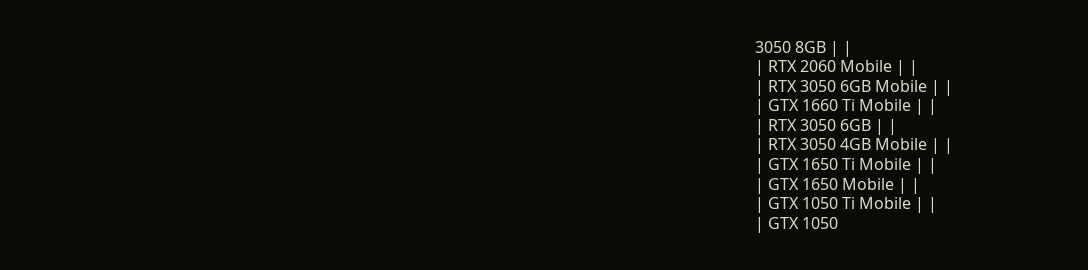3050 8GB | |
| RTX 2060 Mobile | |
| RTX 3050 6GB Mobile | |
| GTX 1660 Ti Mobile | |
| RTX 3050 6GB | |
| RTX 3050 4GB Mobile | |
| GTX 1650 Ti Mobile | |
| GTX 1650 Mobile | |
| GTX 1050 Ti Mobile | |
| GTX 1050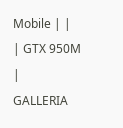Mobile | |
| GTX 950M |
GALLERIA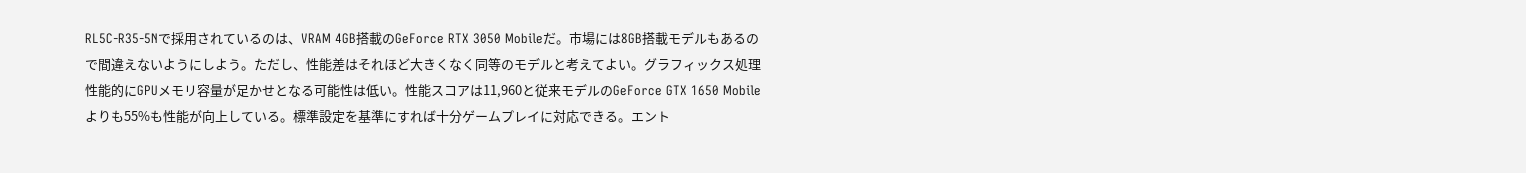RL5C-R35-5Nで採用されているのは、VRAM 4GB搭載のGeForce RTX 3050 Mobileだ。市場には8GB搭載モデルもあるので間違えないようにしよう。ただし、性能差はそれほど大きくなく同等のモデルと考えてよい。グラフィックス処理性能的にGPUメモリ容量が足かせとなる可能性は低い。性能スコアは11,960と従来モデルのGeForce GTX 1650 Mobileよりも55%も性能が向上している。標準設定を基準にすれば十分ゲームプレイに対応できる。エント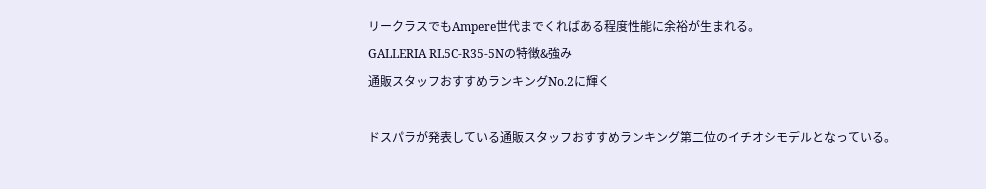リークラスでもAmpere世代までくればある程度性能に余裕が生まれる。
GALLERIA RL5C-R35-5Nの特徴&強み
通販スタッフおすすめランキングNo.2に輝く

ドスパラが発表している通販スタッフおすすめランキング第二位のイチオシモデルとなっている。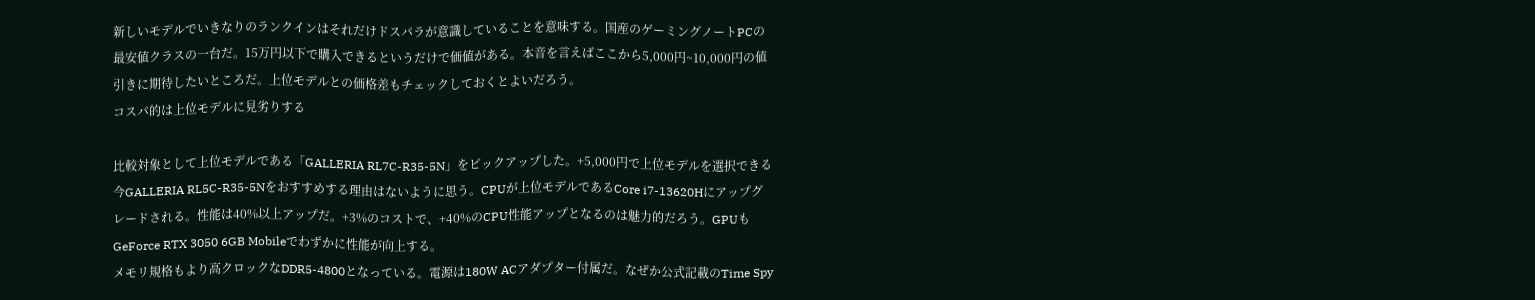新しいモデルでいきなりのランクインはそれだけドスパラが意識していることを意味する。国産のゲーミングノートPCの最安値クラスの一台だ。15万円以下で購入できるというだけで価値がある。本音を言えばここから5,000円~10,000円の値引きに期待したいところだ。上位モデルとの価格差もチェックしておくとよいだろう。
コスパ的は上位モデルに見劣りする

比較対象として上位モデルである「GALLERIA RL7C-R35-5N」をピックアップした。+5,000円で上位モデルを選択できる今GALLERIA RL5C-R35-5Nをおすすめする理由はないように思う。CPUが上位モデルであるCore i7-13620Hにアップグレードされる。性能は40%以上アップだ。+3%のコストで、+40%のCPU性能アップとなるのは魅力的だろう。GPUもGeForce RTX 3050 6GB Mobileでわずかに性能が向上する。
メモリ規格もより高クロックなDDR5-4800となっている。電源は180W ACアダプター付属だ。なぜか公式記載のTime Spy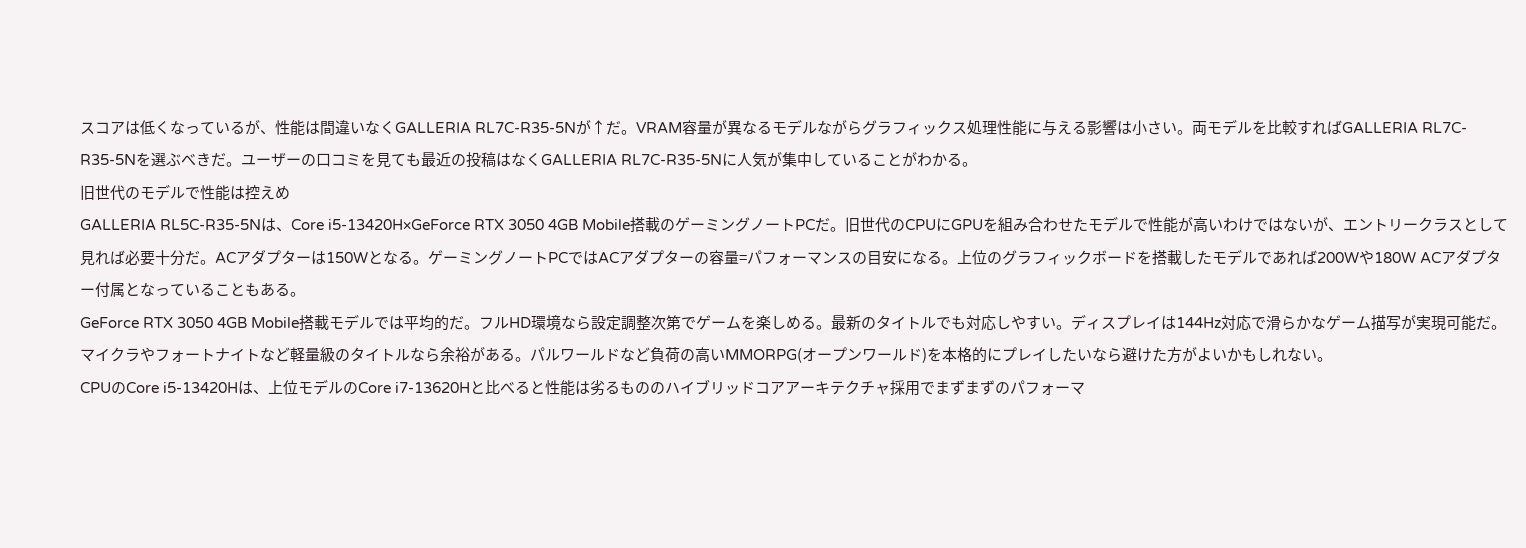スコアは低くなっているが、性能は間違いなくGALLERIA RL7C-R35-5Nが↑だ。VRAM容量が異なるモデルながらグラフィックス処理性能に与える影響は小さい。両モデルを比較すればGALLERIA RL7C-R35-5Nを選ぶべきだ。ユーザーの口コミを見ても最近の投稿はなくGALLERIA RL7C-R35-5Nに人気が集中していることがわかる。
旧世代のモデルで性能は控えめ
GALLERIA RL5C-R35-5Nは、Core i5-13420H×GeForce RTX 3050 4GB Mobile搭載のゲーミングノートPCだ。旧世代のCPUにGPUを組み合わせたモデルで性能が高いわけではないが、エントリークラスとして見れば必要十分だ。ACアダプターは150Wとなる。ゲーミングノートPCではACアダプターの容量=パフォーマンスの目安になる。上位のグラフィックボードを搭載したモデルであれば200Wや180W ACアダプター付属となっていることもある。
GeForce RTX 3050 4GB Mobile搭載モデルでは平均的だ。フルHD環境なら設定調整次第でゲームを楽しめる。最新のタイトルでも対応しやすい。ディスプレイは144Hz対応で滑らかなゲーム描写が実現可能だ。マイクラやフォートナイトなど軽量級のタイトルなら余裕がある。パルワールドなど負荷の高いMMORPG(オープンワールド)を本格的にプレイしたいなら避けた方がよいかもしれない。
CPUのCore i5-13420Hは、上位モデルのCore i7-13620Hと比べると性能は劣るもののハイブリッドコアアーキテクチャ採用でまずまずのパフォーマ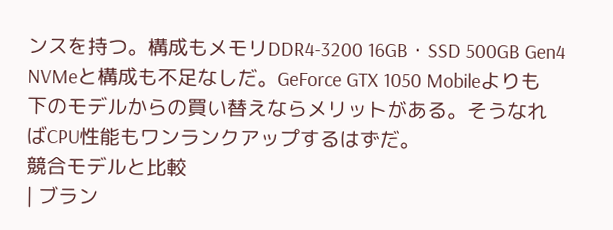ンスを持つ。構成もメモリDDR4-3200 16GB・SSD 500GB Gen4 NVMeと構成も不足なしだ。GeForce GTX 1050 Mobileよりも下のモデルからの買い替えならメリットがある。そうなればCPU性能もワンランクアップするはずだ。
競合モデルと比較
| ブラン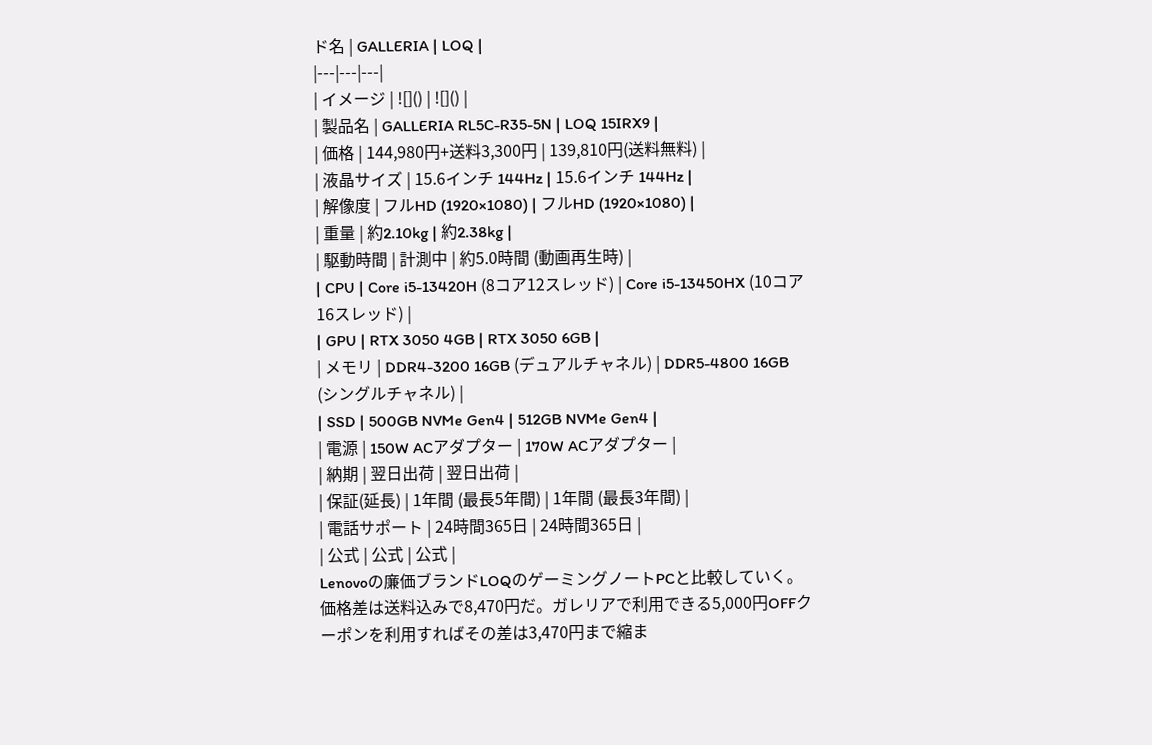ド名 | GALLERIA | LOQ |
|---|---|---|
| イメージ | ![]() | ![]() |
| 製品名 | GALLERIA RL5C-R35-5N | LOQ 15IRX9 |
| 価格 | 144,980円+送料3,300円 | 139,810円(送料無料) |
| 液晶サイズ | 15.6インチ 144Hz | 15.6インチ 144Hz |
| 解像度 | フルHD (1920×1080) | フルHD (1920×1080) |
| 重量 | 約2.10kg | 約2.38kg |
| 駆動時間 | 計測中 | 約5.0時間 (動画再生時) |
| CPU | Core i5-13420H (8コア12スレッド) | Core i5-13450HX (10コア16スレッド) |
| GPU | RTX 3050 4GB | RTX 3050 6GB |
| メモリ | DDR4-3200 16GB (デュアルチャネル) | DDR5-4800 16GB (シングルチャネル) |
| SSD | 500GB NVMe Gen4 | 512GB NVMe Gen4 |
| 電源 | 150W ACアダプター | 170W ACアダプター |
| 納期 | 翌日出荷 | 翌日出荷 |
| 保証(延長) | 1年間 (最長5年間) | 1年間 (最長3年間) |
| 電話サポート | 24時間365日 | 24時間365日 |
| 公式 | 公式 | 公式 |
Lenovoの廉価ブランドLOQのゲーミングノートPCと比較していく。価格差は送料込みで8,470円だ。ガレリアで利用できる5,000円OFFクーポンを利用すればその差は3,470円まで縮ま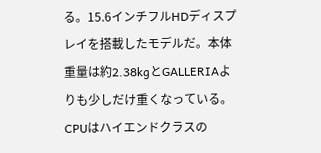る。15.6インチフルHDディスプレイを搭載したモデルだ。本体重量は約2.38kgとGALLERIAよりも少しだけ重くなっている。CPUはハイエンドクラスの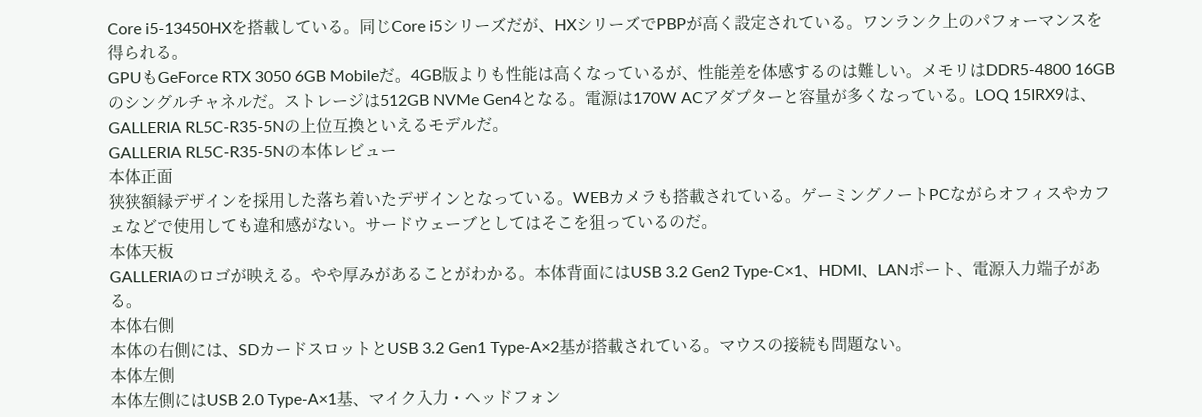Core i5-13450HXを搭載している。同じCore i5シリーズだが、HXシリーズでPBPが高く設定されている。ワンランク上のパフォーマンスを得られる。
GPUもGeForce RTX 3050 6GB Mobileだ。4GB版よりも性能は高くなっているが、性能差を体感するのは難しい。メモリはDDR5-4800 16GBのシングルチャネルだ。ストレージは512GB NVMe Gen4となる。電源は170W ACアダプターと容量が多くなっている。LOQ 15IRX9は、GALLERIA RL5C-R35-5Nの上位互換といえるモデルだ。
GALLERIA RL5C-R35-5Nの本体レビュー
本体正面
狭狭額縁デザインを採用した落ち着いたデザインとなっている。WEBカメラも搭載されている。ゲーミングノートPCながらオフィスやカフェなどで使用しても違和感がない。サードウェーブとしてはそこを狙っているのだ。
本体天板
GALLERIAのロゴが映える。やや厚みがあることがわかる。本体背面にはUSB 3.2 Gen2 Type-C×1、HDMI、LANポート、電源入力端子がある。
本体右側
本体の右側には、SDカードスロットとUSB 3.2 Gen1 Type-A×2基が搭載されている。マウスの接続も問題ない。
本体左側
本体左側にはUSB 2.0 Type-A×1基、マイク入力・ヘッドフォン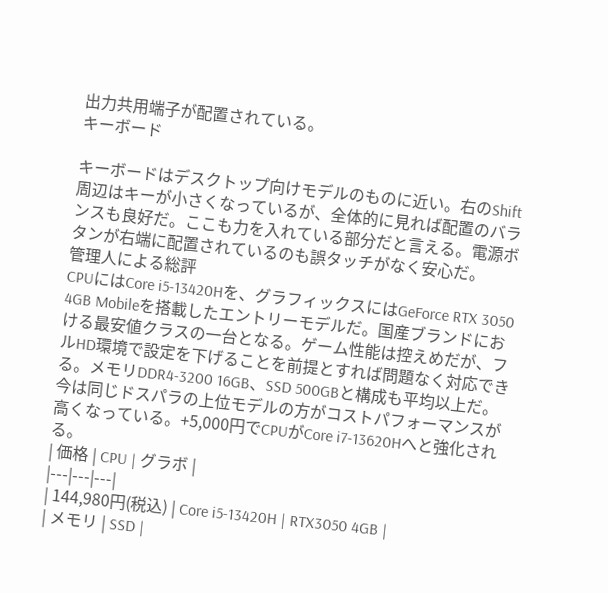出力共用端子が配置されている。
キーボード

キーボードはデスクトップ向けモデルのものに近い。右のShift周辺はキーが小さくなっているが、全体的に見れば配置のバランスも良好だ。ここも力を入れている部分だと言える。電源ボタンが右端に配置されているのも誤タッチがなく安心だ。
管理人による総評
CPUにはCore i5-13420Hを、グラフィックスにはGeForce RTX 3050 4GB Mobileを搭載したエントリーモデルだ。国産ブランドにおける最安値クラスの一台となる。ゲーム性能は控えめだが、フルHD環境で設定を下げることを前提とすれば問題なく対応できる。メモリDDR4-3200 16GB、SSD 500GBと構成も平均以上だ。今は同じドスパラの上位モデルの方がコストパフォーマンスが高くなっている。+5,000円でCPUがCore i7-13620Hへと強化される。
| 価格 | CPU | グラボ |
|---|---|---|
| 144,980円(税込) | Core i5-13420H | RTX3050 4GB |
| メモリ | SSD |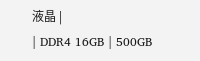液晶 |
| DDR4 16GB | 500GB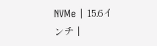NVMe | 15.6インチ |